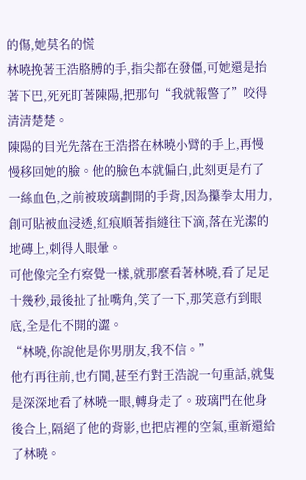的傷,她莫名的慌
林曉挽著王浩胳膊的手,指尖都在發僵,可她還是抬著下巴,死死盯著陳陽,把那句“我就報警了”咬得清清楚楚。
陳陽的目光先落在王浩搭在林曉小臂的手上,再慢慢移回她的臉。他的臉色本就偏白,此刻更是冇了一絲血色,之前被玻璃劃開的手背,因為攥拳太用力,創可貼被血浸透,紅痕順著指縫往下滴,落在光潔的地磚上,刺得人眼暈。
可他像完全冇察覺一樣,就那麼看著林曉,看了足足十幾秒,最後扯了扯嘴角,笑了一下,那笑意冇到眼底,全是化不開的澀。
“林曉,你說他是你男朋友,我不信。”
他冇再往前,也冇鬨,甚至冇對王浩說一句重話,就隻是深深地看了林曉一眼,轉身走了。玻璃門在他身後合上,隔絕了他的背影,也把店裡的空氣,重新還給了林曉。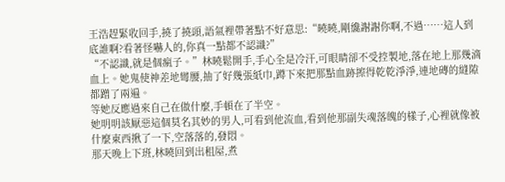王浩趕緊收回手,撓了撓頭,語氣裡帶著點不好意思:“曉曉,剛纔謝謝你啊,不過……這人到底誰啊?看著怪嚇人的,你真一點都不認識?”
“不認識,就是個瘋子。”林曉鬆開手,手心全是冷汗,可眼睛卻不受控製地,落在地上那幾滴血上。她鬼使神差地彎腰,抽了好幾張紙巾,蹲下來把那點血跡擦得乾乾淨淨,連地磚的縫隙都蹭了兩遍。
等她反應過來自己在做什麼,手頓在了半空。
她明明該厭惡這個莫名其妙的男人,可看到他流血,看到他那副失魂落魄的樣子,心裡就像被什麼東西揪了一下,空落落的,發悶。
那天晚上下班,林曉回到出租屋,煮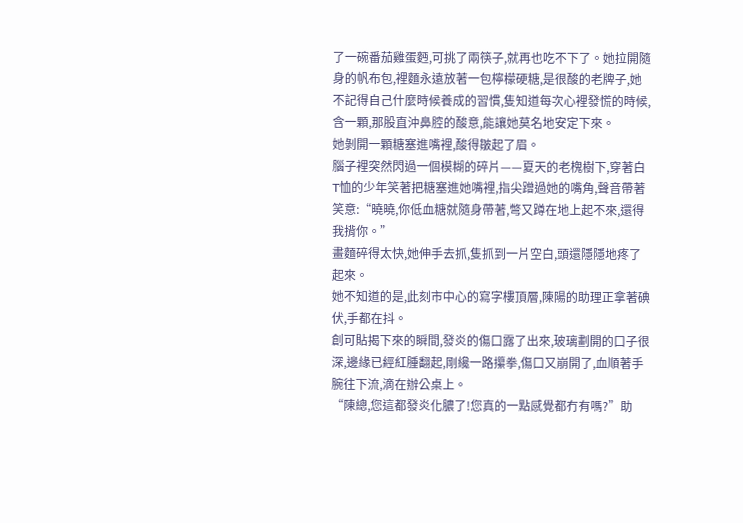了一碗番茄雞蛋麪,可挑了兩筷子,就再也吃不下了。她拉開隨身的帆布包,裡麵永遠放著一包檸檬硬糖,是很酸的老牌子,她不記得自己什麼時候養成的習慣,隻知道每次心裡發慌的時候,含一顆,那股直沖鼻腔的酸意,能讓她莫名地安定下來。
她剝開一顆糖塞進嘴裡,酸得皺起了眉。
腦子裡突然閃過一個模糊的碎片——夏天的老槐樹下,穿著白T恤的少年笑著把糖塞進她嘴裡,指尖蹭過她的嘴角,聲音帶著笑意:“曉曉,你低血糖就隨身帶著,彆又蹲在地上起不來,還得我揹你。”
畫麵碎得太快,她伸手去抓,隻抓到一片空白,頭還隱隱地疼了起來。
她不知道的是,此刻市中心的寫字樓頂層,陳陽的助理正拿著碘伏,手都在抖。
創可貼揭下來的瞬間,發炎的傷口露了出來,玻璃劃開的口子很深,邊緣已經紅腫翻起,剛纔一路攥拳,傷口又崩開了,血順著手腕往下流,滴在辦公桌上。
“陳總,您這都發炎化膿了!您真的一點感覺都冇有嗎?”助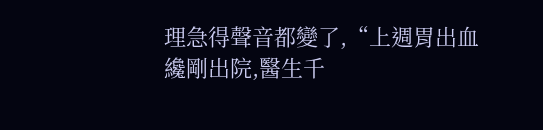理急得聲音都變了,“上週胃出血纔剛出院,醫生千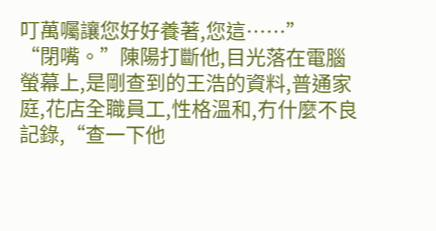叮萬囑讓您好好養著,您這……”
“閉嘴。”陳陽打斷他,目光落在電腦螢幕上,是剛查到的王浩的資料,普通家庭,花店全職員工,性格溫和,冇什麼不良記錄,“查一下他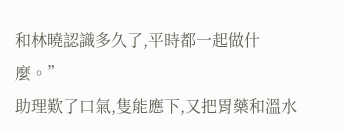和林曉認識多久了,平時都一起做什麼。”
助理歎了口氣,隻能應下,又把胃藥和溫水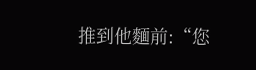推到他麵前:“您